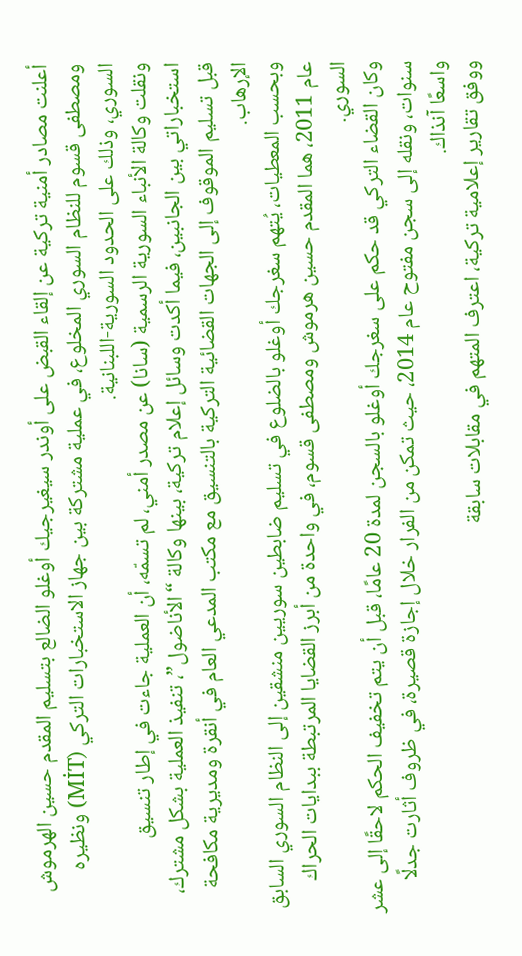أعلنت مصادر أمنية تركية عن إلقاء القبض على أوندر سيغيرجيك أوغلو الضالع بتسليم المقدم حسين الهرموش ومصطفى قسوم للنظام السوري المخلوع، في عملية مشتركة بين جهاز الاستخبارات التركي (MİT) ونظيره السوري، وذلك على الحدود السورية-اللبنانية.
ونقلت وكالة الأنباء السورية الرسمية (سانا) عن مصدر أمني، لم تسمّه، أن العملية جاءت في إطار تنسيق استخباراتي بين الجانبين، فيما أكدت وسائل إعلام تركية، بينها وكالة “الأناضول”، تنفيذ العملية بشكل مشترك، قبل تسليم الموقوف إلى الجهات القضائية التركية بالتنسيق مع مكتب المدعي العام في أنقرة ومديرية مكافحة الإرهاب.
وبحسب المعطيات، يُتهم سغرجك أوغلو بالضلوع في تسليم ضابطين سوريين منشقين إلى النظام السوري السابق عام 2011، هما المقدم حسين هرموش ومصطفى قسوم، في واحدة من أبرز القضايا المرتبطة ببدايات الحراك السوري.
وكان القضاء التركي قد حكم على سغرجك أوغلو بالسجن لمدة 20 عامًا، قبل أن يتم تخفيف الحكم لاحقًا إلى عشر سنوات، ونقله إلى سجن مفتوح عام 2014، حيث تمكن من الفرار خلال إجازة قصيرة، في ظروف أثارت جدلًا واسعًا آنذاك.
ووفق تقارير إعلامية تركية، اعترف المتهم في مقابلات سابقة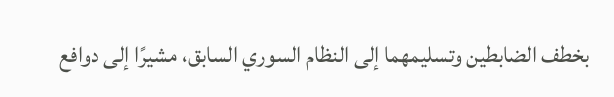بخطف الضابطين وتسليمهما إلى النظام السوري السابق، مشيرًا إلى دوافع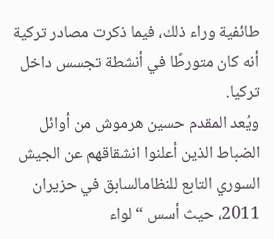طائفية وراء ذلك، فيما ذكرت مصادر تركية أنه كان متورطًا في أنشطة تجسس داخل تركيا.
ويُعد المقدم حسين هرموش من أوائل الضباط الذين أعلنوا انشقاقهم عن الجيش السوري التابع للنظامالسابق في حزيران 2011، حيث أسس “لواء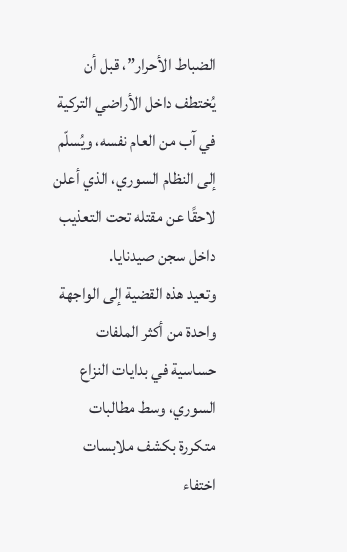الضباط الأحرار”، قبل أن يُختطف داخل الأراضي التركية في آب من العام نفسه، ويُسلّم إلى النظام السوري، الذي أعلن لاحقًا عن مقتله تحت التعذيب داخل سجن صيدنايا.
وتعيد هذه القضية إلى الواجهة واحدة من أكثر الملفات حساسية في بدايات النزاع السوري، وسط مطالبات متكررة بكشف ملابسات اختفاء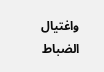واغتيال الضباط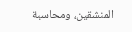المنشقين، ومحاسبة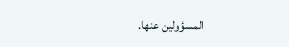المسؤولين عنها.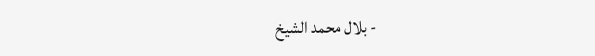- بلال محمد الشيخ